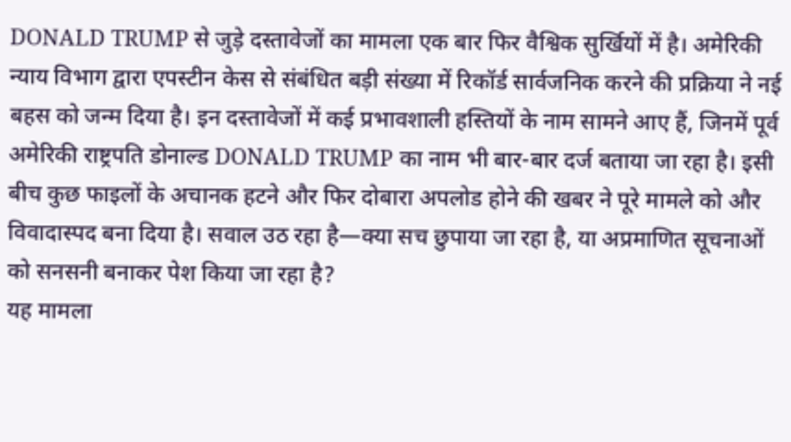DONALD TRUMP से जुड़े दस्तावेजों का मामला एक बार फिर वैश्विक सुर्खियों में है। अमेरिकी न्याय विभाग द्वारा एपस्टीन केस से संबंधित बड़ी संख्या में रिकॉर्ड सार्वजनिक करने की प्रक्रिया ने नई बहस को जन्म दिया है। इन दस्तावेजों में कई प्रभावशाली हस्तियों के नाम सामने आए हैं, जिनमें पूर्व अमेरिकी राष्ट्रपति डोनाल्ड DONALD TRUMP का नाम भी बार-बार दर्ज बताया जा रहा है। इसी बीच कुछ फाइलों के अचानक हटने और फिर दोबारा अपलोड होने की खबर ने पूरे मामले को और विवादास्पद बना दिया है। सवाल उठ रहा है—क्या सच छुपाया जा रहा है, या अप्रमाणित सूचनाओं को सनसनी बनाकर पेश किया जा रहा है?
यह मामला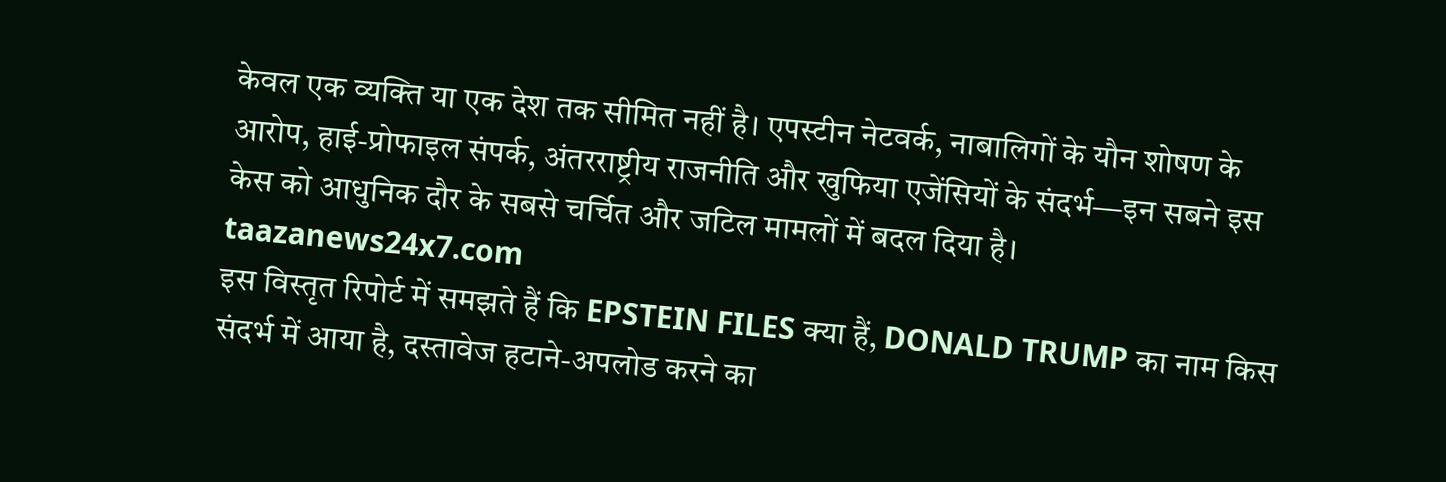केवल एक व्यक्ति या एक देश तक सीमित नहीं है। एपस्टीन नेटवर्क, नाबालिगों के यौन शोषण के आरोप, हाई-प्रोफाइल संपर्क, अंतरराष्ट्रीय राजनीति और खुफिया एजेंसियों के संदर्भ—इन सबने इस केस को आधुनिक दौर के सबसे चर्चित और जटिल मामलों में बदल दिया है। taazanews24x7.com
इस विस्तृत रिपोर्ट में समझते हैं कि EPSTEIN FILES क्या हैं, DONALD TRUMP का नाम किस संदर्भ में आया है, दस्तावेज हटाने-अपलोड करने का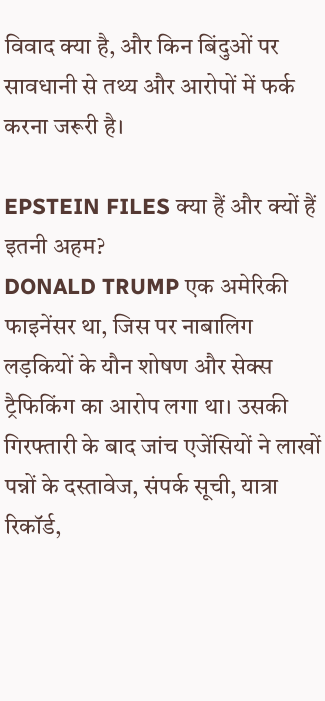विवाद क्या है, और किन बिंदुओं पर सावधानी से तथ्य और आरोपों में फर्क करना जरूरी है।

EPSTEIN FILES क्या हैं और क्यों हैं इतनी अहम?
DONALD TRUMP एक अमेरिकी फाइनेंसर था, जिस पर नाबालिग लड़कियों के यौन शोषण और सेक्स ट्रैफिकिंग का आरोप लगा था। उसकी गिरफ्तारी के बाद जांच एजेंसियों ने लाखों पन्नों के दस्तावेज, संपर्क सूची, यात्रा रिकॉर्ड,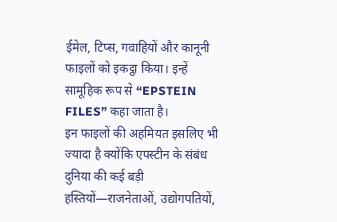ईमेल, टिप्स, गवाहियों और कानूनी फाइलों को इकट्ठा किया। इन्हें सामूहिक रूप से “EPSTEIN FILES” कहा जाता है।
इन फाइलों की अहमियत इसलिए भी ज्यादा है क्योंकि एपस्टीन के संबंध दुनिया की कई बड़ी हस्तियों—राजनेताओं, उद्योगपतियों,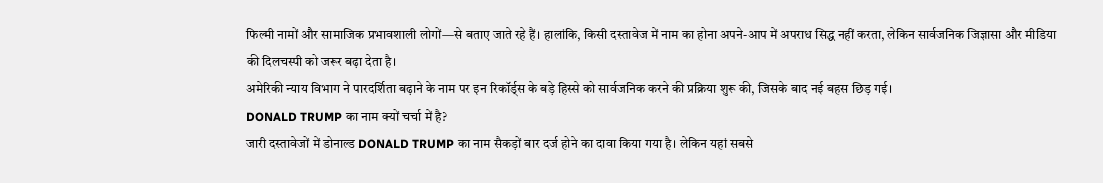फिल्मी नामों और सामाजिक प्रभावशाली लोगों—से बताए जाते रहे हैं। हालांकि, किसी दस्तावेज में नाम का होना अपने-आप में अपराध सिद्ध नहीं करता, लेकिन सार्वजनिक जिज्ञासा और मीडिया की दिलचस्पी को जरूर बढ़ा देता है।
अमेरिकी न्याय विभाग ने पारदर्शिता बढ़ाने के नाम पर इन रिकॉर्ड्स के बड़े हिस्से को सार्वजनिक करने की प्रक्रिया शुरू की, जिसके बाद नई बहस छिड़ गई।
DONALD TRUMP का नाम क्यों चर्चा में है?
जारी दस्तावेजों में डोनाल्ड DONALD TRUMP का नाम सैकड़ों बार दर्ज होने का दावा किया गया है। लेकिन यहां सबसे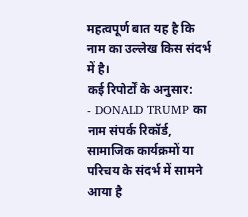महत्वपूर्ण बात यह है कि नाम का उल्लेख किस संदर्भ में है।
कई रिपोर्टों के अनुसार:
- DONALD TRUMP का नाम संपर्क रिकॉर्ड, सामाजिक कार्यक्रमों या परिचय के संदर्भ में सामने आया है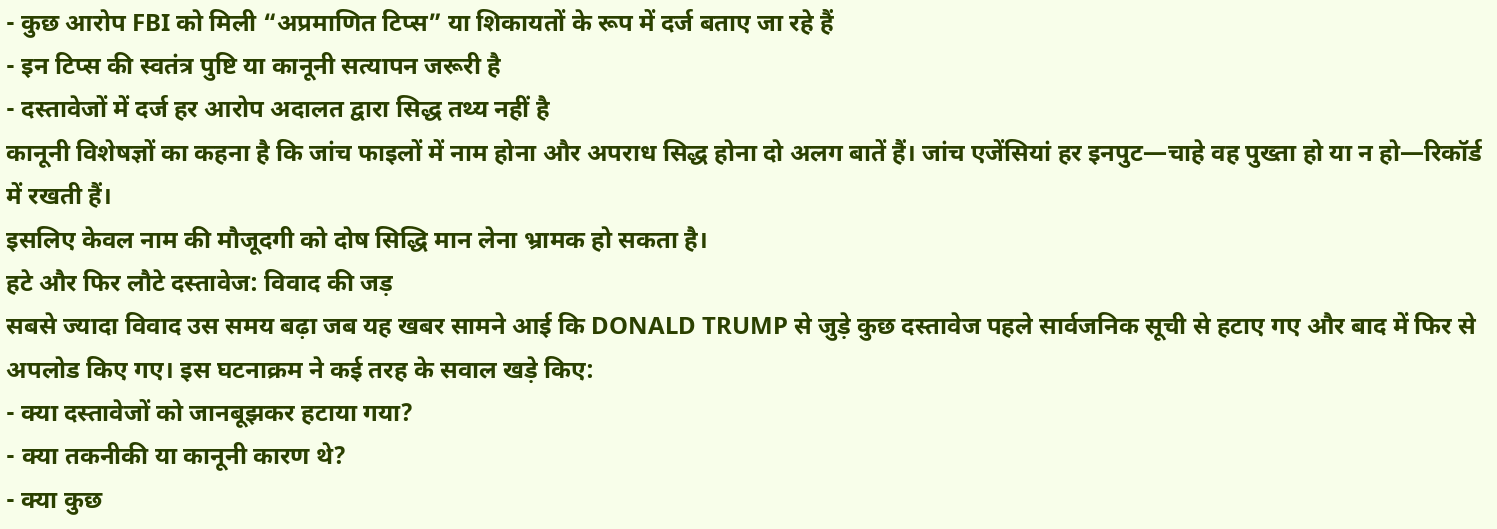- कुछ आरोप FBI को मिली “अप्रमाणित टिप्स” या शिकायतों के रूप में दर्ज बताए जा रहे हैं
- इन टिप्स की स्वतंत्र पुष्टि या कानूनी सत्यापन जरूरी है
- दस्तावेजों में दर्ज हर आरोप अदालत द्वारा सिद्ध तथ्य नहीं है
कानूनी विशेषज्ञों का कहना है कि जांच फाइलों में नाम होना और अपराध सिद्ध होना दो अलग बातें हैं। जांच एजेंसियां हर इनपुट—चाहे वह पुख्ता हो या न हो—रिकॉर्ड में रखती हैं।
इसलिए केवल नाम की मौजूदगी को दोष सिद्धि मान लेना भ्रामक हो सकता है।
हटे और फिर लौटे दस्तावेज: विवाद की जड़
सबसे ज्यादा विवाद उस समय बढ़ा जब यह खबर सामने आई कि DONALD TRUMP से जुड़े कुछ दस्तावेज पहले सार्वजनिक सूची से हटाए गए और बाद में फिर से अपलोड किए गए। इस घटनाक्रम ने कई तरह के सवाल खड़े किए:
- क्या दस्तावेजों को जानबूझकर हटाया गया?
- क्या तकनीकी या कानूनी कारण थे?
- क्या कुछ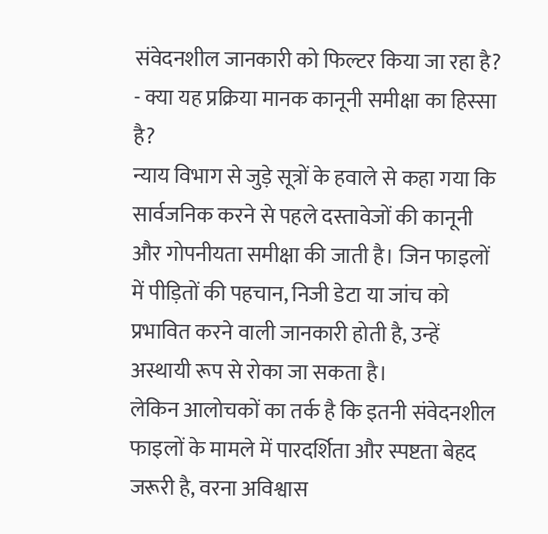संवेदनशील जानकारी को फिल्टर किया जा रहा है?
- क्या यह प्रक्रिया मानक कानूनी समीक्षा का हिस्सा है?
न्याय विभाग से जुड़े सूत्रों के हवाले से कहा गया कि सार्वजनिक करने से पहले दस्तावेजों की कानूनी और गोपनीयता समीक्षा की जाती है। जिन फाइलों में पीड़ितों की पहचान, निजी डेटा या जांच को प्रभावित करने वाली जानकारी होती है, उन्हें अस्थायी रूप से रोका जा सकता है।
लेकिन आलोचकों का तर्क है कि इतनी संवेदनशील फाइलों के मामले में पारदर्शिता और स्पष्टता बेहद जरूरी है, वरना अविश्वास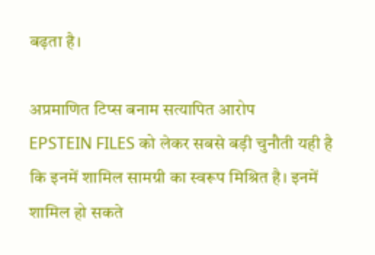बढ़ता है।

अप्रमाणित टिप्स बनाम सत्यापित आरोप
EPSTEIN FILES को लेकर सबसे बड़ी चुनौती यही है कि इनमें शामिल सामग्री का स्वरूप मिश्रित है। इनमें शामिल हो सकते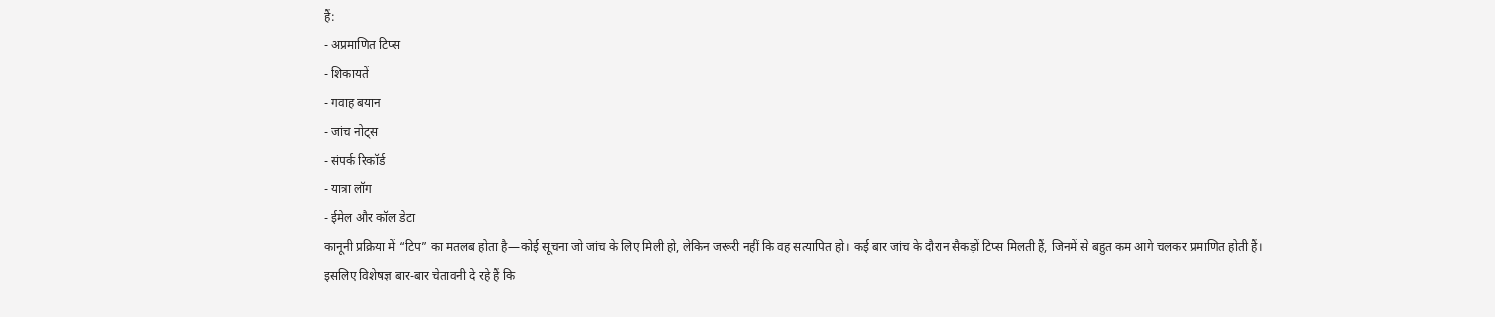हैं:
- अप्रमाणित टिप्स
- शिकायतें
- गवाह बयान
- जांच नोट्स
- संपर्क रिकॉर्ड
- यात्रा लॉग
- ईमेल और कॉल डेटा
कानूनी प्रक्रिया में “टिप” का मतलब होता है—कोई सूचना जो जांच के लिए मिली हो, लेकिन जरूरी नहीं कि वह सत्यापित हो। कई बार जांच के दौरान सैकड़ों टिप्स मिलती हैं, जिनमें से बहुत कम आगे चलकर प्रमाणित होती हैं।
इसलिए विशेषज्ञ बार-बार चेतावनी दे रहे हैं कि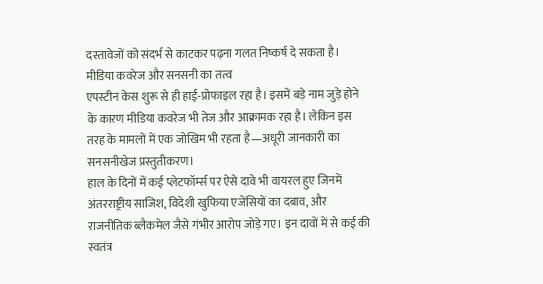दस्तावेजों को संदर्भ से काटकर पढ़ना गलत निष्कर्ष दे सकता है।
मीडिया कवरेज और सनसनी का तत्व
एपस्टीन केस शुरू से ही हाई-प्रोफाइल रहा है। इसमें बड़े नाम जुड़े होने के कारण मीडिया कवरेज भी तेज और आक्रामक रहा है। लेकिन इस तरह के मामलों में एक जोखिम भी रहता है—अधूरी जानकारी का सनसनीखेज प्रस्तुतीकरण।
हाल के दिनों में कई प्लेटफॉर्म्स पर ऐसे दावे भी वायरल हुए जिनमें अंतरराष्ट्रीय साजिश, विदेशी खुफिया एजेंसियों का दबाव, और राजनीतिक ब्लैकमेल जैसे गंभीर आरोप जोड़े गए। इन दावों में से कई की स्वतंत्र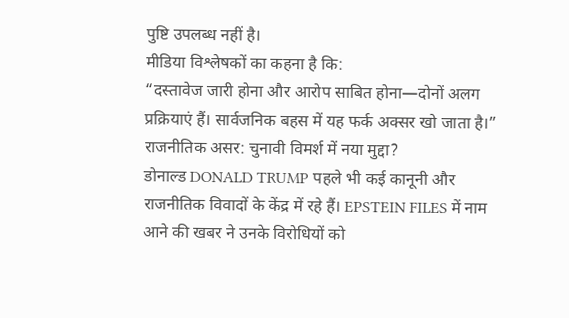पुष्टि उपलब्ध नहीं है।
मीडिया विश्लेषकों का कहना है कि:
“दस्तावेज जारी होना और आरोप साबित होना—दोनों अलग प्रक्रियाएं हैं। सार्वजनिक बहस में यह फर्क अक्सर खो जाता है।”
राजनीतिक असर: चुनावी विमर्श में नया मुद्दा?
डोनाल्ड DONALD TRUMP पहले भी कई कानूनी और राजनीतिक विवादों के केंद्र में रहे हैं। EPSTEIN FILES में नाम आने की खबर ने उनके विरोधियों को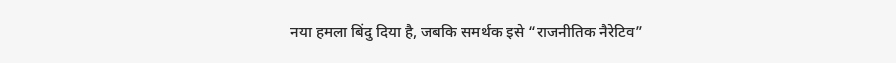नया हमला बिंदु दिया है, जबकि समर्थक इसे “राजनीतिक नैरेटिव”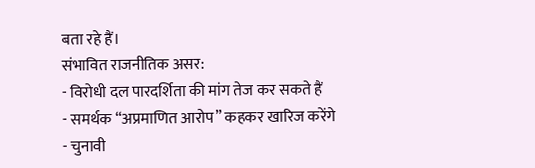बता रहे हैं।
संभावित राजनीतिक असर:
- विरोधी दल पारदर्शिता की मांग तेज कर सकते हैं
- समर्थक “अप्रमाणित आरोप” कहकर खारिज करेंगे
- चुनावी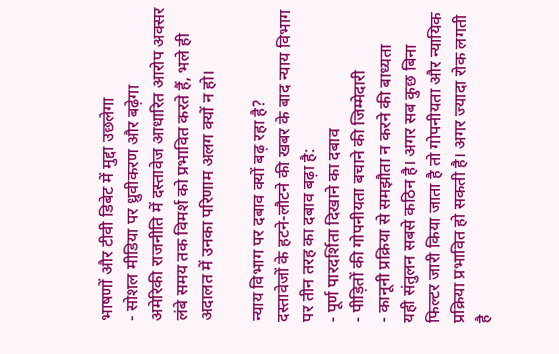भाषणों और टीवी डिबेट में मुद्दा उछलेगा
- सोशल मीडिया पर ध्रुवीकरण और बढ़ेगा
अमेरिकी राजनीति में दस्तावेज आधारित आरोप अक्सर लंबे समय तक विमर्श को प्रभावित करते हैं, भले ही अदालत में उनका परिणाम अलग क्यों न हो।

न्याय विभाग पर दबाव क्यों बढ़ रहा है?
दस्तावेजों के हटने-लौटने की खबर के बाद न्याय विभाग पर तीन तरह का दबाव बढ़ा है:
- पूर्ण पारदर्शिता दिखाने का दबाव
- पीड़ितों की गोपनीयता बचाने की जिम्मेदारी
- कानूनी प्रक्रिया से समझौता न करने की बाध्यता
यही संतुलन सबसे कठिन है। अगर सब कुछ बिना फिल्टर जारी किया जाता है तो गोपनीयता और न्यायिक प्रक्रिया प्रभावित हो सकती है। अगर ज्यादा रोक लगती है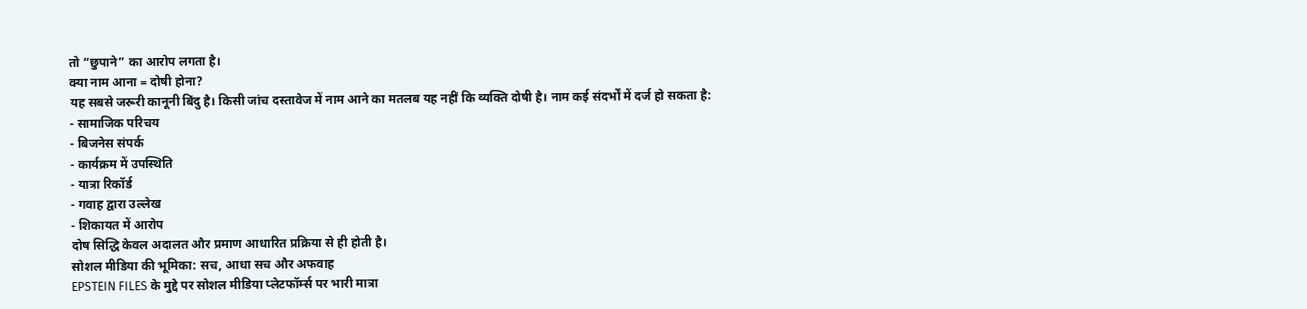तो “छुपाने” का आरोप लगता है।
क्या नाम आना = दोषी होना?
यह सबसे जरूरी कानूनी बिंदु है। किसी जांच दस्तावेज में नाम आने का मतलब यह नहीं कि व्यक्ति दोषी है। नाम कई संदर्भों में दर्ज हो सकता है:
- सामाजिक परिचय
- बिजनेस संपर्क
- कार्यक्रम में उपस्थिति
- यात्रा रिकॉर्ड
- गवाह द्वारा उल्लेख
- शिकायत में आरोप
दोष सिद्धि केवल अदालत और प्रमाण आधारित प्रक्रिया से ही होती है।
सोशल मीडिया की भूमिका: सच, आधा सच और अफवाह
EPSTEIN FILES के मुद्दे पर सोशल मीडिया प्लेटफॉर्म्स पर भारी मात्रा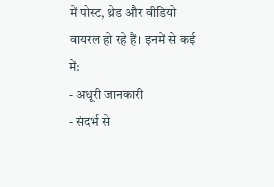में पोस्ट, थ्रेड और वीडियो वायरल हो रहे हैं। इनमें से कई में:
- अधूरी जानकारी
- संदर्भ से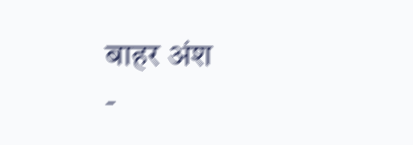बाहर अंश
-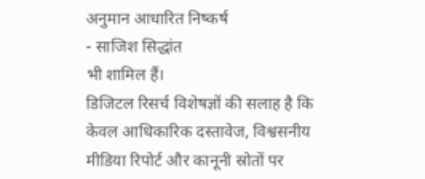अनुमान आधारित निष्कर्ष
- साजिश सिद्धांत
भी शामिल हैं।
डिजिटल रिसर्च विशेषज्ञों की सलाह है कि केवल आधिकारिक दस्तावेज, विश्वसनीय मीडिया रिपोर्ट और कानूनी स्रोतों पर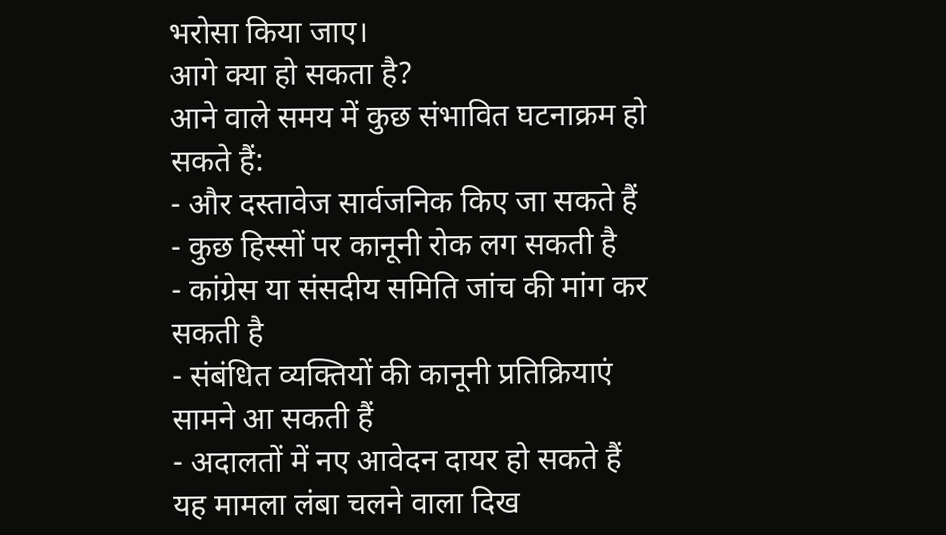भरोसा किया जाए।
आगे क्या हो सकता है?
आने वाले समय में कुछ संभावित घटनाक्रम हो सकते हैं:
- और दस्तावेज सार्वजनिक किए जा सकते हैं
- कुछ हिस्सों पर कानूनी रोक लग सकती है
- कांग्रेस या संसदीय समिति जांच की मांग कर सकती है
- संबंधित व्यक्तियों की कानूनी प्रतिक्रियाएं सामने आ सकती हैं
- अदालतों में नए आवेदन दायर हो सकते हैं
यह मामला लंबा चलने वाला दिख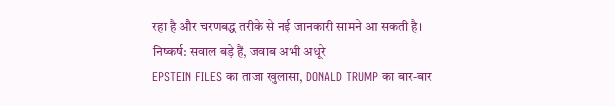रहा है और चरणबद्ध तरीके से नई जानकारी सामने आ सकती है।
निष्कर्ष: सवाल बड़े हैं, जवाब अभी अधूरे
EPSTEIN FILES का ताजा खुलासा, DONALD TRUMP का बार-बार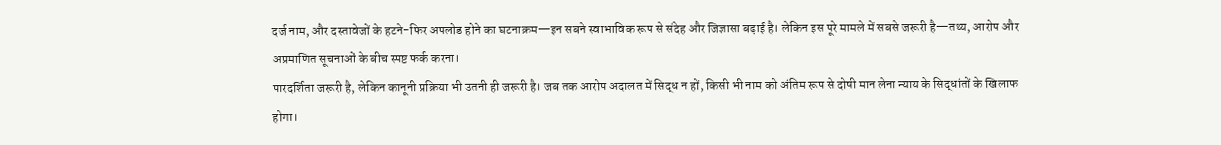दर्ज नाम, और दस्तावेजों के हटने-फिर अपलोड होने का घटनाक्रम—इन सबने स्वाभाविक रूप से संदेह और जिज्ञासा बढ़ाई है। लेकिन इस पूरे मामले में सबसे जरूरी है—तथ्य, आरोप और अप्रमाणित सूचनाओं के बीच स्पष्ट फर्क करना।
पारदर्शिता जरूरी है, लेकिन कानूनी प्रक्रिया भी उतनी ही जरूरी है। जब तक आरोप अदालत में सिद्ध न हों, किसी भी नाम को अंतिम रूप से दोषी मान लेना न्याय के सिद्धांतों के खिलाफ होगा।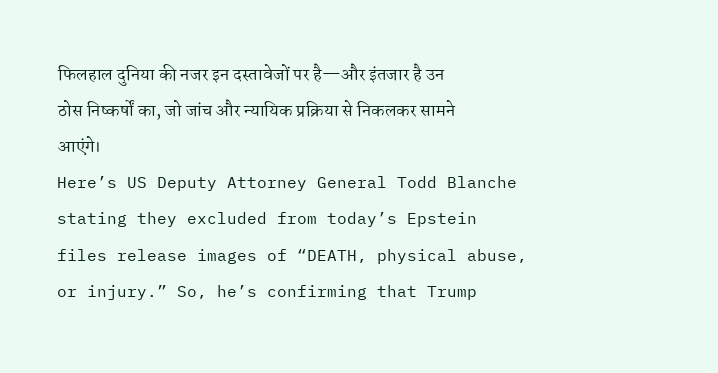फिलहाल दुनिया की नजर इन दस्तावेजों पर है—और इंतजार है उन ठोस निष्कर्षों का, जो जांच और न्यायिक प्रक्रिया से निकलकर सामने आएंगे।
Here’s US Deputy Attorney General Todd Blanche stating they excluded from today’s Epstein files release images of “DEATH, physical abuse, or injury.” So, he’s confirming that Trump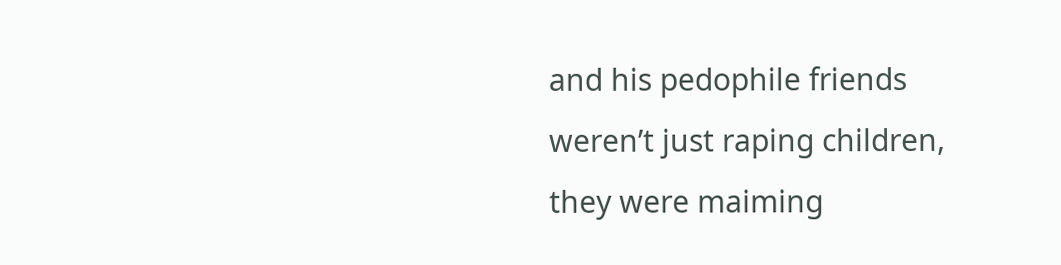and his pedophile friends weren’t just raping children, they were maiming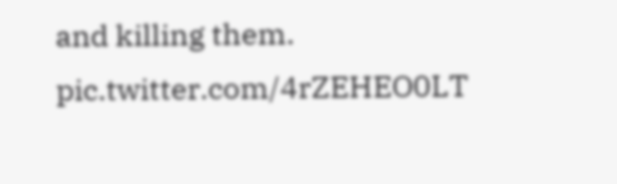and killing them. pic.twitter.com/4rZEHEO0LT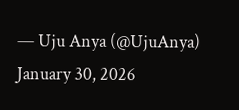— Uju Anya (@UjuAnya) January 30, 2026